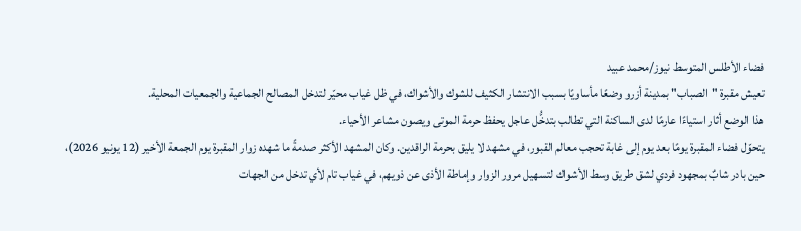فضاء الأطلس المتوسط نيوز/محمد عبيد
تعيش مقبرة "الصباب" بمدينة أزرو وضعًا مأساويًا بسبب الانتشار الكثيف للشوك والأشواك، في ظل غياب محيّر لتدخل المصالح الجماعية والجمعيات المحلية.
هذا الوضع أثار استياءًا عارمًا لدى الساكنة التي تطالب بتدخُّل عاجل يحفظ حرمة الموتى ويصون مشاعر الأحياء.
يتحوّل فضاء المقبرة يومًا بعد يوم إلى غابة تحجب معالم القبور، في مشهد لا يليق بحرمة الراقدين. وكان المشهد الأكثر صدمةً ما شهده زوار المقبرة يوم الجمعة الأخير (12 يونيو 2026)، حين بادر شابٌ بمجهود فردي لشق طريق وسط الأشواك لتسهيل مرور الزوار وإماطة الأذى عن ذويهم، في غياب تام لأي تدخل من الجهات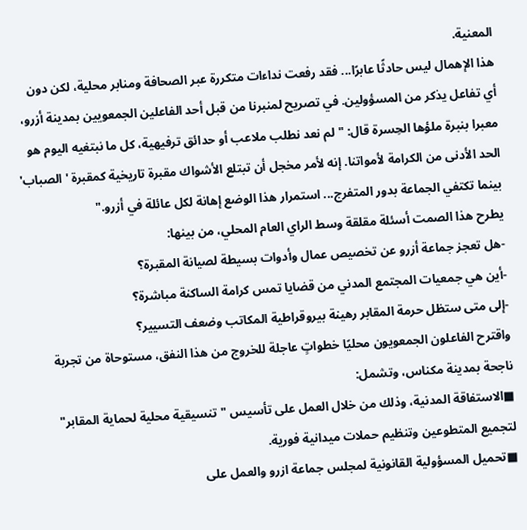المعنية.
هذا الإهمال ليس حادثًا عابرًا... فقد رفعت نداءات متكررة عبر الصحافة ومنابر محلية، لكن دون أي تفاعل يذكر من المسؤولين. في تصريح لمنبرنا من قبل أحد الفاعلين الجمعويين بمدينة أزرو، معبرا بنبرة ملؤها الحِسرة قال: "لم نعد نطلب ملاعب أو حدائق ترفيهية، كل ما نبتغيه اليوم هو الحد الأدنى من الكرامة لأمواتنا. إنه لأمر مخجل أن تبتلع الأشواك مقبرة تاريخية كمقبرة 'الصباب' بينما تكتفي الجماعة بدور المتفرج... استمرار هذا الوضع إهانة لكل عائلة في أزرو."
يطرح هذا الصمت أسئلة مقلقة وسط الراي العام المحلي، من بينها:
-هل تعجز جماعة أزرو عن تخصيص عمال وأدوات بسيطة لصيانة المقبرة؟
-أين هي جمعيات المجتمع المدني من قضايا تمس كرامة الساكنة مباشرة؟
-إلى متى ستظل حرمة المقابر رهينة بيروقراطية المكاتب وضعف التسيير؟
واقترح الفاعلون الجمعويون محليًا خطواتٍ عاجلة للخروج من هذا النفق، مستوحاة من تجربة ناجحة بمدينة مكناس، وتشمل:
■الاستفاقة المدنية، وذلك من خلال العمل على تأسيس "تنسيقية محلية لحماية المقابر" لتجميع المتطوعين وتنظيم حملات ميدانية فورية.
■تحميل المسؤولية القانونية لمجلس جماعة ازرو والعمل على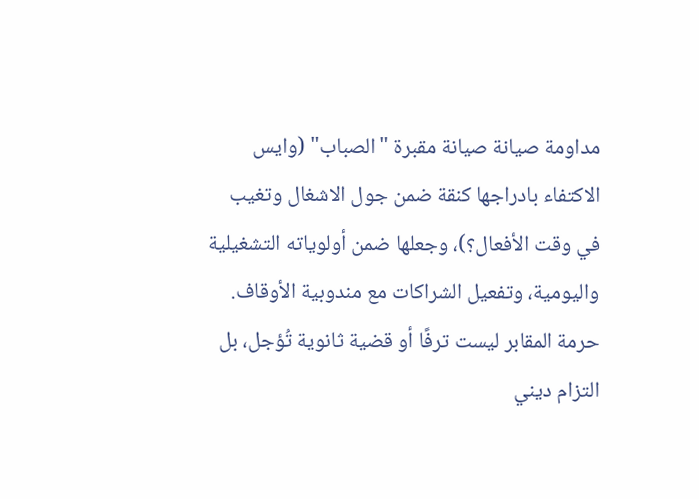مداومة صيانة صيانة مقبرة "الصباب" (وايس الاكتفاء بادراجها كنقة ضمن جول الاشغال وتغيب في وقت الأفعال؟)، وجعلها ضمن أولوياته التشغيلية واليومية، وتفعيل الشراكات مع مندوبية الأوقاف.
حرمة المقابر ليست ترفًا أو قضية ثانوية تُؤجل، بل التزام ديني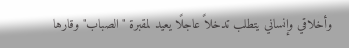وأخلاقي وإنساني يتطلب تدخلاً عاجلًا يعيد لمقبرة "الصباب" وقارها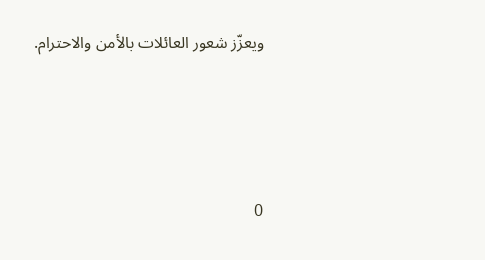ويعزّز شعور العائلات بالأمن والاحترام.






0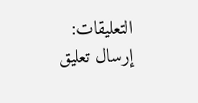التعليقات:
إرسال تعليق